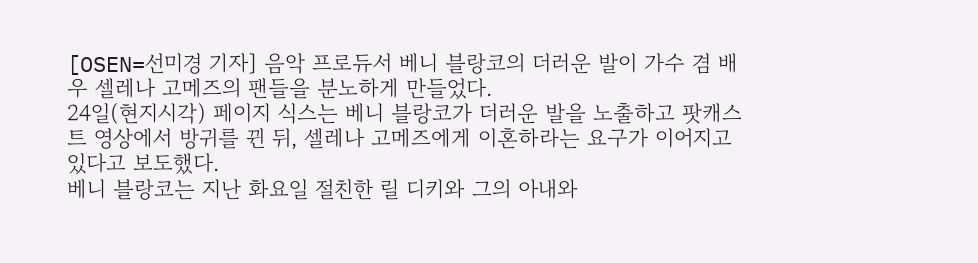[OSEN=선미경 기자] 음악 프로듀서 베니 블랑코의 더러운 발이 가수 겸 배우 셀레나 고메즈의 팬들을 분노하게 만들었다.
24일(현지시각) 페이지 식스는 베니 블랑코가 더러운 발을 노출하고 팟캐스트 영상에서 방귀를 뀐 뒤, 셀레나 고메즈에게 이혼하라는 요구가 이어지고 있다고 보도했다.
베니 블랑코는 지난 화요일 절친한 릴 디키와 그의 아내와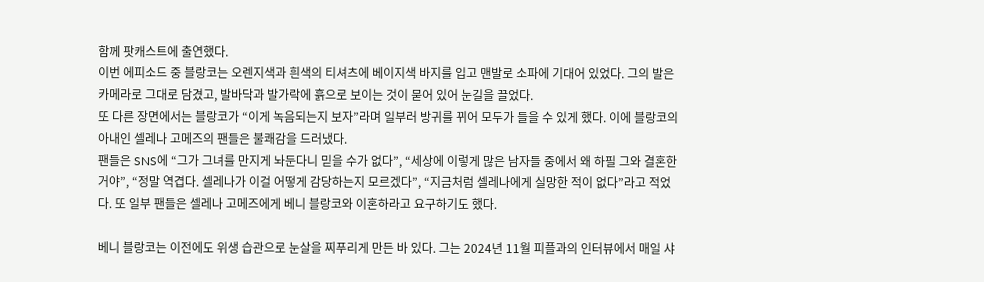함께 팟캐스트에 출연했다.
이번 에피소드 중 블랑코는 오렌지색과 흰색의 티셔츠에 베이지색 바지를 입고 맨발로 소파에 기대어 있었다. 그의 발은 카메라로 그대로 담겼고, 발바닥과 발가락에 흙으로 보이는 것이 묻어 있어 눈길을 끌었다.
또 다른 장면에서는 블랑코가 “이게 녹음되는지 보자”라며 일부러 방귀를 뀌어 모두가 들을 수 있게 했다. 이에 블랑코의 아내인 셀레나 고메즈의 팬들은 불쾌감을 드러냈다.
팬들은 SNS에 “그가 그녀를 만지게 놔둔다니 믿을 수가 없다”, “세상에 이렇게 많은 남자들 중에서 왜 하필 그와 결혼한 거야”, “정말 역겹다. 셀레나가 이걸 어떻게 감당하는지 모르겠다”, “지금처럼 셀레나에게 실망한 적이 없다”라고 적었다. 또 일부 팬들은 셀레나 고메즈에게 베니 블랑코와 이혼하라고 요구하기도 했다.

베니 블랑코는 이전에도 위생 습관으로 눈살을 찌푸리게 만든 바 있다. 그는 2024년 11월 피플과의 인터뷰에서 매일 샤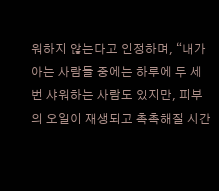워하지 않는다고 인정하며, “내가 아는 사람들 중에는 하루에 두 세 번 샤워하는 사람도 있지만, 피부의 오일이 재생되고 촉촉해질 시간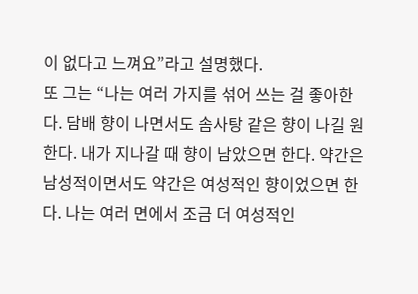이 없다고 느껴요”라고 설명했다.
또 그는 “나는 여러 가지를 섞어 쓰는 걸 좋아한다. 담배 향이 나면서도 솜사탕 같은 향이 나길 원한다. 내가 지나갈 때 향이 남았으면 한다. 약간은 남성적이면서도 약간은 여성적인 향이었으면 한다. 나는 여러 면에서 조금 더 여성적인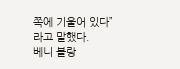쪽에 기울어 있다”라고 말했다.
베니 블랑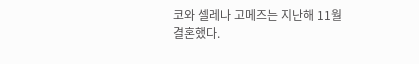코와 셀레나 고메즈는 지난해 11월 결혼했다.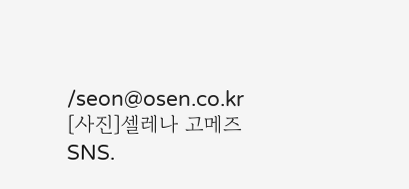/seon@osen.co.kr
[사진]셀레나 고메즈 SNS.